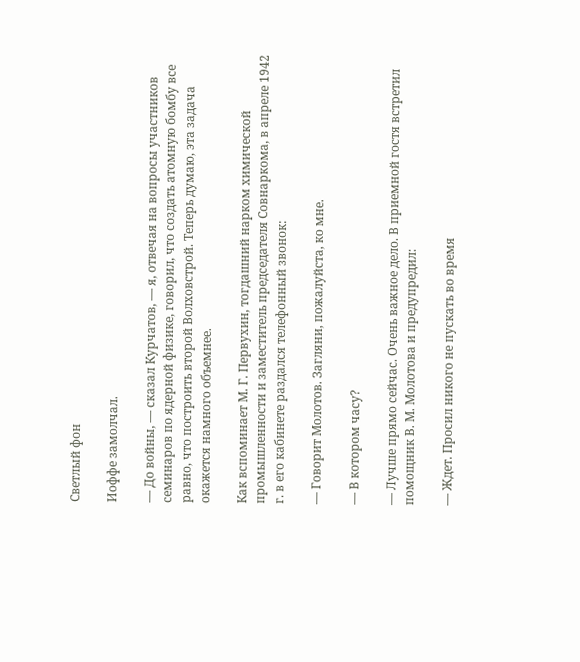Светлый фон

Иоффе замолчал.

— До войны, — сказал Курчатов, — я, отвечая на вопросы участников семинаров по ядерной физике, говорил, что создать атомную бомбу все равно, что построить второй Волховстрой. Теперь думаю, эта задача окажется намного объемнее.

Как вспоминает М. Г. Первухин, тогдашний нарком химической промышленности и заместитель председателя Совнаркома, в апреле 1942 г. в его кабинете раздался телефонный звонок:

— Говорит Молотов. Загляни, пожалуйста, ко мне.

— В котором часу?

— Лучше прямо сейчас. Очень важное дело. В приемной гостя встретил помощник В. М. Молотова и предупредил:

— Ждет. Просил никого не пускать во время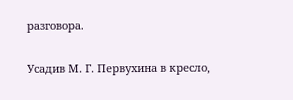разговора.

Усадив М. Г. Первухина в кресло,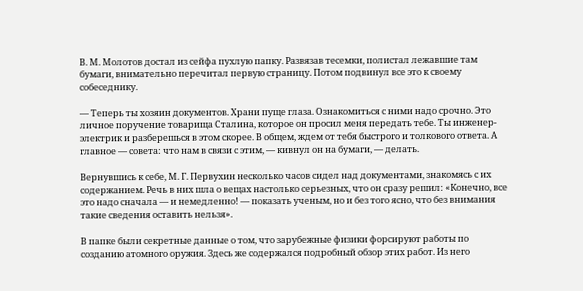В. М. Молотов достал из сейфа пухлую папку. Развязав тесемки, полистал лежавшие там бумаги, внимательно перечитал первую страницу. Потом подвинул все это к своему собеседнику.

— Теперь ты хозяин документов. Храни пуще глаза. Ознакомиться с ними надо срочно. Это личное поручение товарища Сталина, которое он просил меня передать тебе. Ты инженер-электрик и разберешься в этом скорее. В общем, ждем от тебя быстрого и толкового ответа. А главное — совета: что нам в связи с этим, — кивнул он на бумаги, — делать.

Вернувшись к себе, М. Г. Первухин несколько часов сидел над документами, знакомясь с их содержанием. Речь в них шла о вещах настолько серьезных, что он сразу решил: «Конечно, все это надо сначала — и немедленно! — показать ученым, но и без того ясно, что без внимания такие сведения оставить нельзя».

В папке были секретные данные о том, что зарубежные физики форсируют работы по созданию атомного оружия. Здесь же содержался подробный обзор этих работ. Из него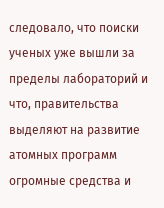следовало, что поиски ученых уже вышли за пределы лабораторий и что, правительства выделяют на развитие атомных программ огромные средства и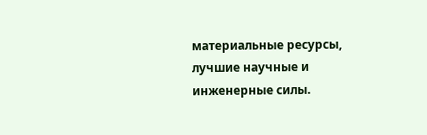материальные ресурсы, лучшие научные и инженерные силы.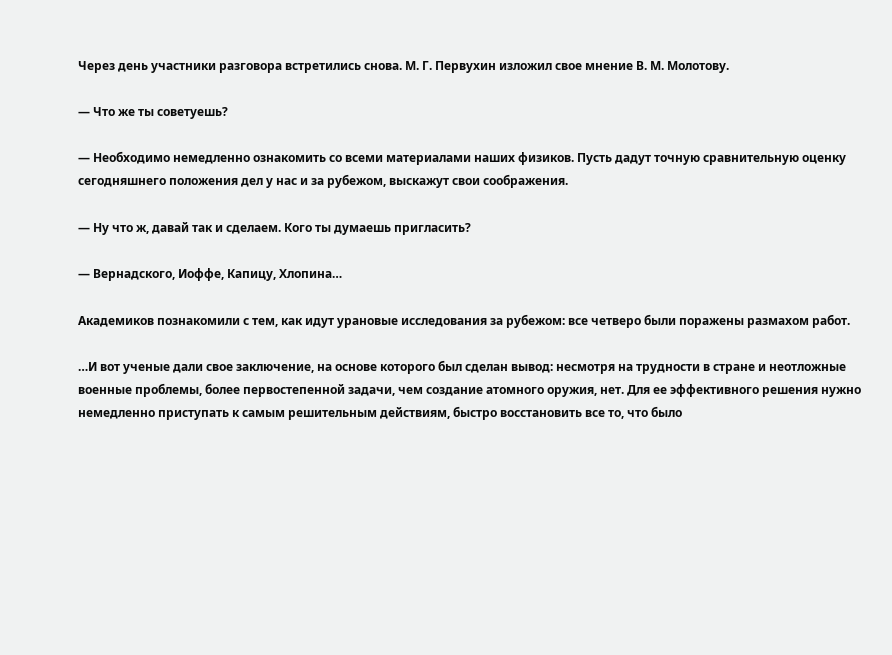Через день участники разговора встретились снова. М. Г. Первухин изложил свое мнение В. М. Молотову.

— Что же ты советуешь?

— Необходимо немедленно ознакомить со всеми материалами наших физиков. Пусть дадут точную сравнительную оценку сегодняшнего положения дел у нас и за рубежом, выскажут свои соображения.

— Ну что ж, давай так и сделаем. Кого ты думаешь пригласить?

— Вернадского, Иоффе, Капицу, Хлопина…

Академиков познакомили с тем, как идут урановые исследования за рубежом: все четверо были поражены размахом работ.

…И вот ученые дали свое заключение, на основе которого был сделан вывод: несмотря на трудности в стране и неотложные военные проблемы, более первостепенной задачи, чем создание атомного оружия, нет. Для ее эффективного решения нужно немедленно приступать к самым решительным действиям, быстро восстановить все то, что было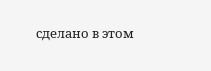сделано в этом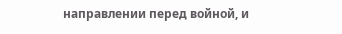направлении перед войной, и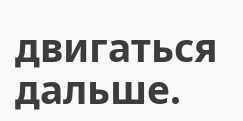двигаться дальше.